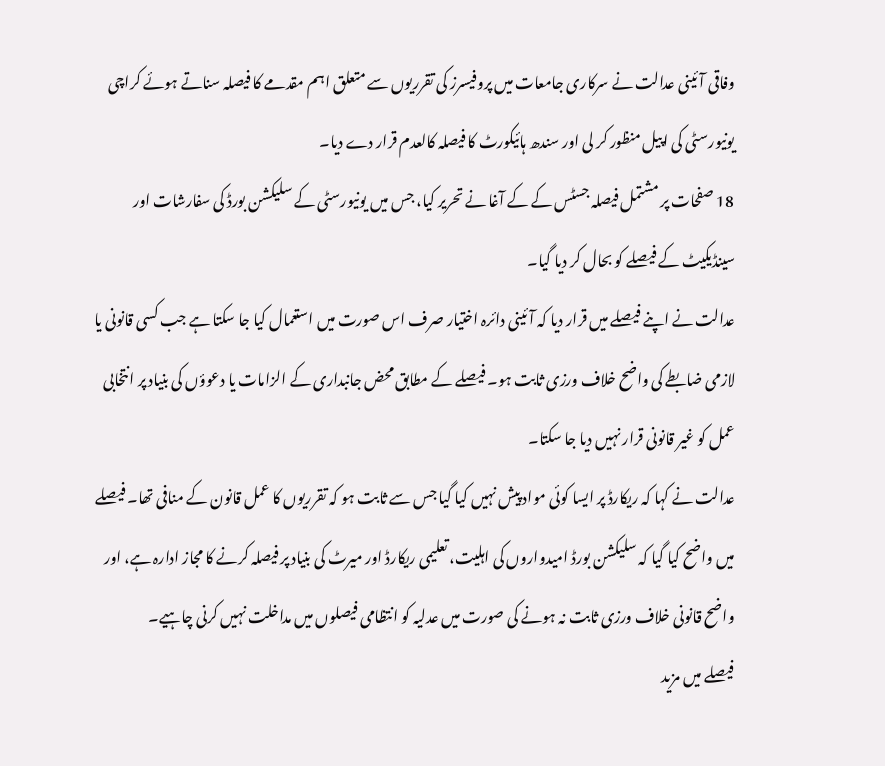وفاقی آئینی عدالت نے سرکاری جامعات میں پروفیسرز کی تقرریوں سے متعلق اہم مقدمے کا فیصلہ سناتے ہوئے کراچی یونیورسٹی کی اپیل منظور کر لی اور سندھ ہائیکورٹ کا فیصلہ کالعدم قرار دے دیا۔
18 صفحات پر مشتمل فیصلہ جسٹس کے کے آغا نے تحریر کیا، جس میں یونیورسٹی کے سلیکشن بورڈ کی سفارشات اور سینڈیکیٹ کے فیصلے کو بحال کر دیا گیا۔
عدالت نے اپنے فیصلے میں قرار دیا کہ آئینی دائرہ اختیار صرف اس صورت میں استعمال کیا جا سکتا ہے جب کسی قانونی یا لازمی ضابطے کی واضح خلاف ورزی ثابت ہو۔ فیصلے کے مطابق محض جانبداری کے الزامات یا دعوؤں کی بنیاد پر انتخابی عمل کو غیر قانونی قرار نہیں دیا جا سکتا۔
عدالت نے کہا کہ ریکارڈ پر ایسا کوئی مواد پیش نہیں کیا گیا جس سے ثابت ہو کہ تقرریوں کا عمل قانون کے منافی تھا۔ فیصلے میں واضح کیا گیا کہ سلیکشن بورڈ امیدواروں کی اہلیت، تعلیمی ریکارڈ اور میرٹ کی بنیاد پر فیصلہ کرنے کا مجاز ادارہ ہے، اور واضح قانونی خلاف ورزی ثابت نہ ہونے کی صورت میں عدلیہ کو انتظامی فیصلوں میں مداخلت نہیں کرنی چاہیے۔
فیصلے میں مزید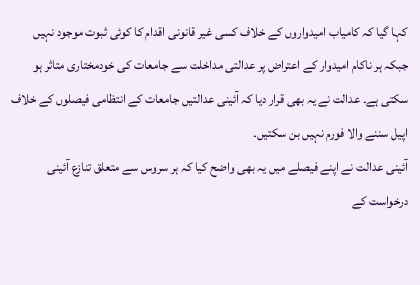کہا گیا کہ کامیاب امیدواروں کے خلاف کسی غیر قانونی اقدام کا کوئی ثبوت موجود نہیں جبکہ ہر ناکام امیدوار کے اعتراض پر عدالتی مداخلت سے جامعات کی خودمختاری متاثر ہو سکتی ہے۔ عدالت نے یہ بھی قرار دیا کہ آئینی عدالتیں جامعات کے انتظامی فیصلوں کے خلاف اپیل سننے والا فورم نہیں بن سکتیں۔
آئینی عدالت نے اپنے فیصلے میں یہ بھی واضح کیا کہ ہر سروس سے متعلق تنازع آئینی درخواست کے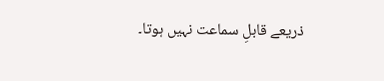ذریعے قابلِ سماعت نہیں ہوتا۔